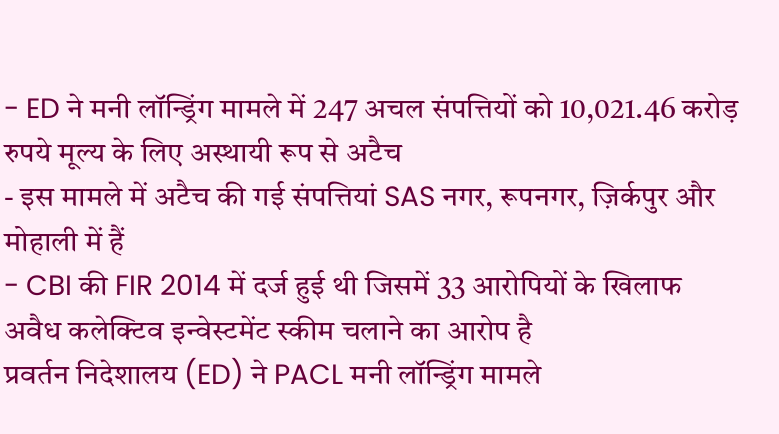- ED ने मनी लॉन्ड्रिंग मामले में 247 अचल संपत्तियों को 10,021.46 करोड़ रुपये मूल्य के लिए अस्थायी रूप से अटैच
- इस मामले में अटैच की गई संपत्तियां SAS नगर, रूपनगर, ज़िर्कपुर और मोहाली में हैं
- CBI की FIR 2014 में दर्ज हुई थी जिसमें 33 आरोपियों के खिलाफ अवैध कलेक्टिव इन्वेस्टमेंट स्कीम चलाने का आरोप है
प्रवर्तन निदेशालय (ED) ने PACL मनी लॉन्ड्रिंग मामले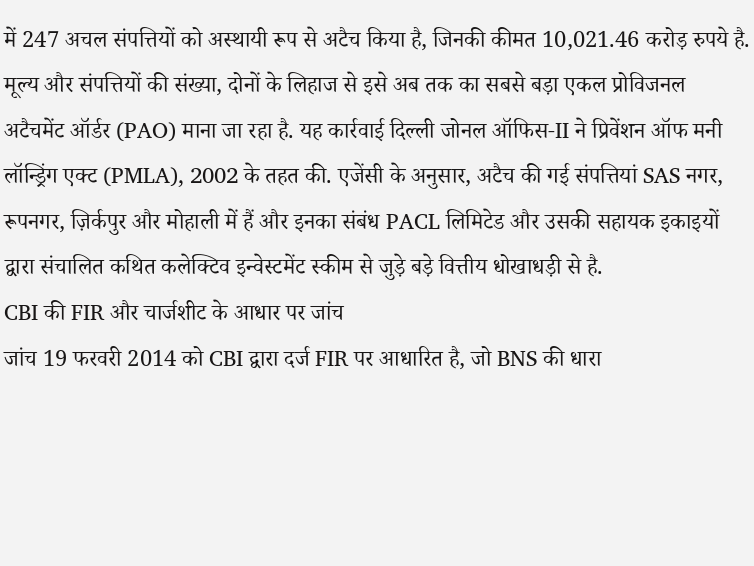में 247 अचल संपत्तियों को अस्थायी रूप से अटैच किया है, जिनकी कीमत 10,021.46 करोड़ रुपये है. मूल्य और संपत्तियों की संख्या, दोनों के लिहाज से इसे अब तक का सबसे बड़ा एकल प्रोविजनल अटैचमेंट ऑर्डर (PAO) माना जा रहा है. यह कार्रवाई दिल्ली जोनल ऑफिस‑II ने प्रिवेंशन ऑफ मनी लॉन्ड्रिंग एक्ट (PMLA), 2002 के तहत की. एजेंसी के अनुसार, अटैच की गई संपत्तियां SAS नगर, रूपनगर, ज़िर्कपुर और मोहाली में हैं और इनका संबंध PACL लिमिटेड और उसकी सहायक इकाइयों द्वारा संचालित कथित कलेक्टिव इन्वेस्टमेंट स्कीम से जुड़े बड़े वित्तीय धोखाधड़ी से है.
CBI की FIR और चार्जशीट के आधार पर जांच
जांच 19 फरवरी 2014 को CBI द्वारा दर्ज FIR पर आधारित है, जो BNS की धारा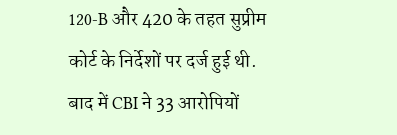120‑B और 420 के तहत सुप्रीम कोर्ट के निर्देशों पर दर्ज हुई थी. बाद में CBI ने 33 आरोपियों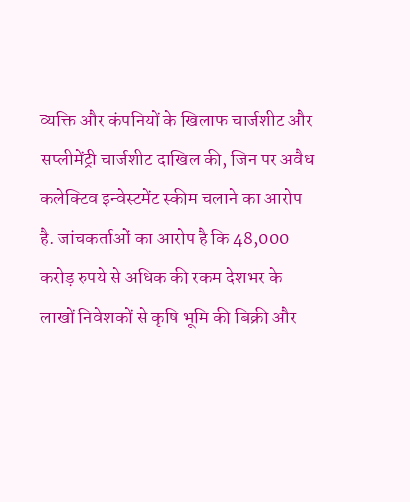व्यक्ति और कंपनियों के खिलाफ चार्जशीट और सप्लीमेंट्री चार्जशीट दाखिल की, जिन पर अवैध कलेक्टिव इन्वेस्टमेंट स्कीम चलाने का आरोप है. जांचकर्ताओं का आरोप है कि 48,000 करोड़ रुपये से अधिक की रकम देशभर के लाखों निवेशकों से कृषि भूमि की बिक्री और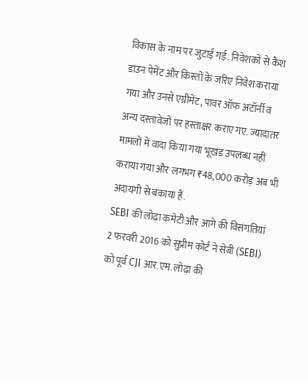विकास के नाम पर जुटाई गई. निवेशकों से कैश डाउन पेमेंट और किस्तों के जरिए निवेश कराया गया और उनसे एग्रीमेंट, पावर ऑफ अटॉर्नी व अन्य दस्तावेजों पर हस्ताक्षर कराए गए. ज्यादातर मामलों में वादा किया गया भूखंड उपलब्ध नहीं कराया गया और लगभग ₹48,000 करोड़ अब भी अदायगी से बकाया हैं.
SEBI की लोढ़ा कमेटी और आगे की विसंगतियां
2 फरवरी 2016 को सुप्रीम कोर्ट ने सेबी (SEBI) को पूर्व CJI आर.एम. लोढ़ा की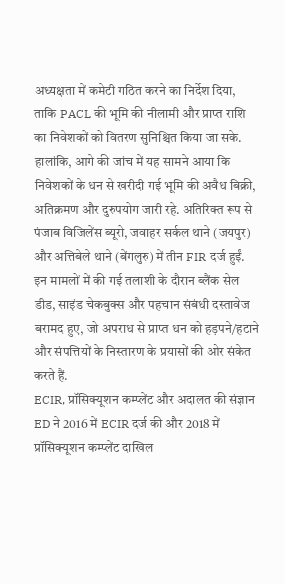अध्यक्षता में कमेटी गठित करने का निर्देश दिया, ताकि PACL की भूमि की नीलामी और प्राप्त राशि का निवेशकों को वितरण सुनिश्चित किया जा सके. हालांकि, आगे की जांच में यह सामने आया कि निवेशकों के धन से खरीदी गई भूमि की अवैध बिक्री, अतिक्रमण और दुरुपयोग जारी रहे. अतिरिक्त रूप से पंजाब विजिलेंस ब्यूरो, जवाहर सर्कल थाने (जयपुर) और अत्तिबेले थाने (बेंगलुरु) में तीन FIR दर्ज हुईं. इन मामलों में की गई तलाशी के दौरान ब्लैंक सेल डीड, साइंड चेकबुक्स और पहचान संबंधी दस्तावेज बरामद हुए, जो अपराध से प्राप्त धन को हड़पने/हटाने और संपत्तियों के निस्तारण के प्रयासों की ओर संकेत करते हैं.
ECIR, प्रॉसिक्यूशन कम्प्लेंट और अदालत की संज्ञान
ED ने 2016 में ECIR दर्ज की और 2018 में प्रॉसिक्यूशन कम्प्लेंट दाखिल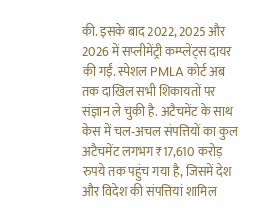की. इसके बाद 2022, 2025 और 2026 में सप्लीमेंट्री कम्प्लेंट्स दायर की गईं. स्पेशल PMLA कोर्ट अब तक दाखिल सभी शिकायतों पर संज्ञान ले चुकी है. अटैचमेंट के साथ केस में चल‑अचल संपत्तियों का कुल अटैचमेंट लगभग ₹17,610 करोड़ रुपये तक पहुंच गया है, जिसमें देश और विदेश की संपत्तियां शामिल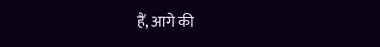हैं, आगे की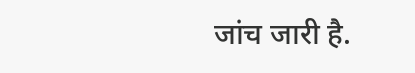जांच जारी है.